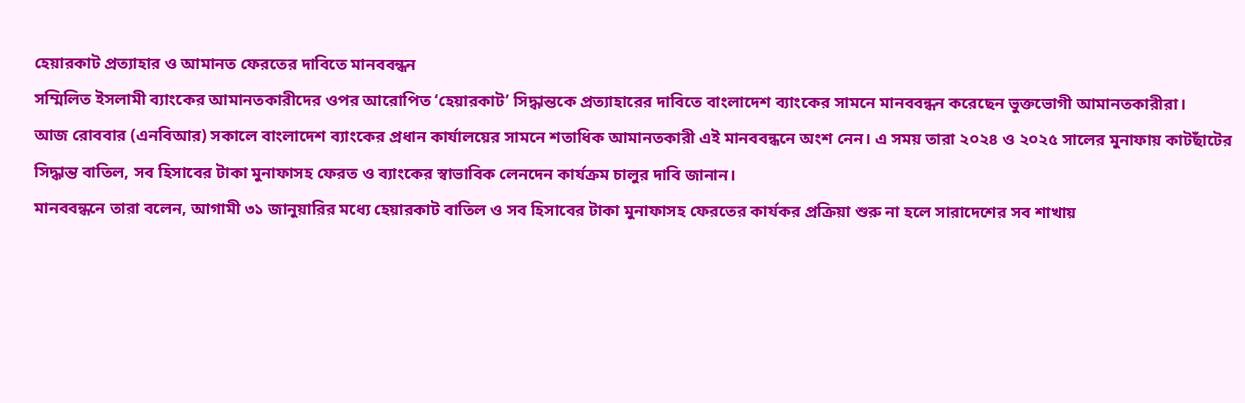হেয়ারকাট প্রত্যাহার ও আমানত ফেরতের দাবিতে মানববন্ধন
সম্মিলিত ইসলামী ব্যাংকের আমানতকারীদের ওপর আরোপিত ‘হেয়ারকাট’ সিদ্ধান্তকে প্রত্যাহারের দাবিতে বাংলাদেশ ব্যাংকের সামনে মানববন্ধন করেছেন ভুক্তভোগী আমানতকারীরা।
আজ রোববার (এনবিআর) সকালে বাংলাদেশ ব্যাংকের প্রধান কার্যালয়ের সামনে শতাধিক আমানতকারী এই মানববন্ধনে অংশ নেন। এ সময় তারা ২০২৪ ও ২০২৫ সালের মুনাফায় কাটছাঁটের সিদ্ধান্ত বাতিল, সব হিসাবের টাকা মুনাফাসহ ফেরত ও ব্যাংকের স্বাভাবিক লেনদেন কার্যক্রম চালুর দাবি জানান।
মানববন্ধনে তারা বলেন, আগামী ৩১ জানুয়ারির মধ্যে হেয়ারকাট বাতিল ও সব হিসাবের টাকা মুনাফাসহ ফেরতের কার্যকর প্রক্রিয়া শুরু না হলে সারাদেশের সব শাখায়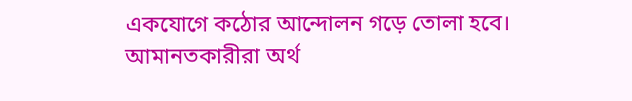একযোগে কঠোর আন্দোলন গড়ে তোলা হবে।
আমানতকারীরা অর্থ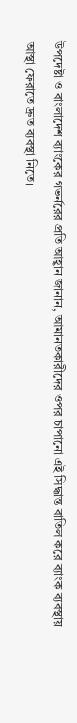উপদেষ্টা ও বাংলাদেশ ব্যাংকের গভর্নরের প্রতি আহ্বান জানান, আমানতকারীদের ওপর চাপানো এই সিদ্ধান্ত বাতিল করে ব্যাংক ব্যবস্থায় আস্থা ফেরাতে দ্রুত ব্যবস্থা নিতে।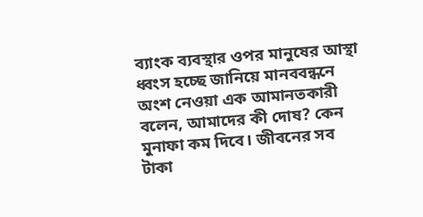ব্যাংক ব্যবস্থার ওপর মানুষের আস্থা ধ্বংস হচ্ছে জানিয়ে মানববন্ধনে অংশ নেওয়া এক আমানতকারী বলেন, আমাদের কী দোষ? কেন মুনাফা কম দিবে। জীবনের সব টাকা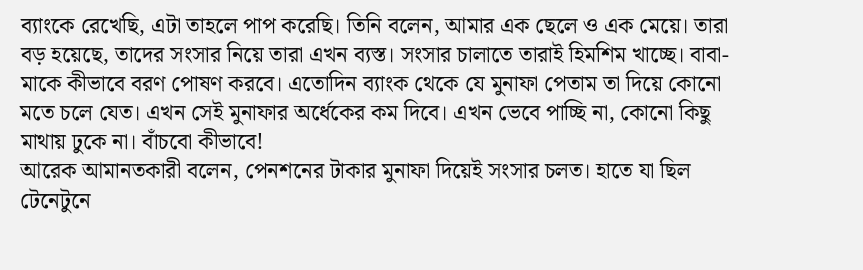ব্যাংকে রেখেছি, এটা তাহলে পাপ করেছি। তিনি বলেন, আমার এক ছেলে ও এক মেয়ে। তারা বড় হয়েছে, তাদের সংসার নিয়ে তারা এখন ব্যস্ত। সংসার চালাতে তারাই হিমশিম খাচ্ছে। বাবা-মাকে কীভাবে বরণ পোষণ করবে। এতোদিন ব্যাংক থেকে যে মুনাফা পেতাম তা দিয়ে কোনো মতে চলে যেত। এখন সেই মুনাফার অর্ধেকের কম দিবে। এখন ভেবে পাচ্ছি না, কোনো কিছু মাথায় ঢুকে না। বাঁচবো কীভাবে!
আরেক আমানতকারী বলেন, পেনশনের টাকার মুনাফা দিয়েই সংসার চলত। হাতে যা ছিল টেনেটুনে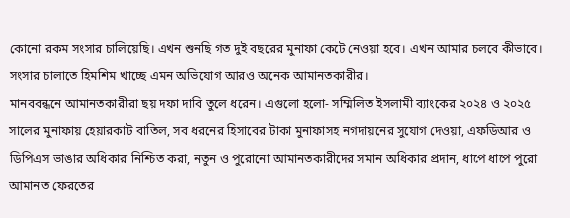কোনো রকম সংসার চালিয়েছি। এখন শুনছি গত দুই বছরের মুনাফা কেটে নেওয়া হবে। এখন আমার চলবে কীভাবে।
সংসার চালাতে হিমশিম খাচ্ছে এমন অভিযোগ আরও অনেক আমানতকারীর।
মানববন্ধনে আমানতকারীরা ছয় দফা দাবি তুলে ধরেন। এগুলো হলো- সম্মিলিত ইসলামী ব্যাংকের ২০২৪ ও ২০২৫ সালের মুনাফায় হেয়ারকাট বাতিল, সব ধরনের হিসাবের টাকা মুনাফাসহ নগদায়নের সুযোগ দেওয়া, এফডিআর ও ডিপিএস ভাঙার অধিকার নিশ্চিত করা, নতুন ও পুরোনো আমানতকারীদের সমান অধিকার প্রদান, ধাপে ধাপে পুরো আমানত ফেরতের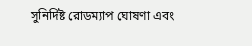সুনির্দিষ্ট রোডম্যাপ ঘোষণা এবং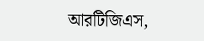আরটিজিএস,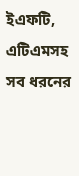ইএফটি, এটিএমসহ সব ধরনের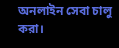অনলাইন সেবা চালু করা।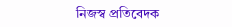নিজস্ব প্রতিবেদক